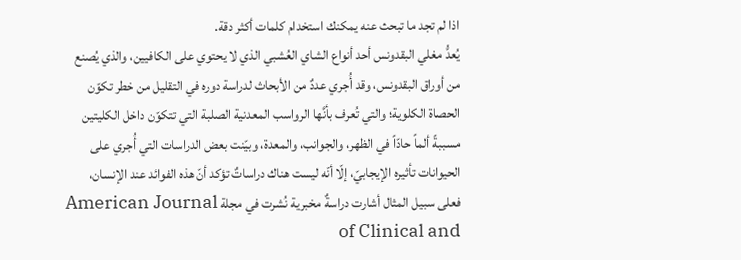اذا لم تجد ما تبحث عنه يمكنك استخدام كلمات أكثر دقة.
يُعدُّ مغلي البقدونس أحد أنواع الشاي العُشبي الذي لا يحتوي على الكافيين، والذي يُصنع من أوراق البقدونس، وقد أُجري عددٌ من الأبحاث لدراسة دوره في التقليل من خطر تكوّن الحصاة الكلوية؛ والتي تُعرف بأنَّها الرواسب المعدنية الصلبة التي تتكوّن داخل الكليتين مسببةً ألماً حادّاً في الظهر، والجوانب، والمعدة، وبيّنت بعض الدراسات التي أُجري على الحيوانات تأثيره الإيجابيّ، إلّا أنّه ليست هناك دراساتٌ تؤكد أنّ هذه الفوائد عند الإنسان، فعلى سبيل المثال أشارت دراسةٌ مخبرية نُشرت في مجلة American Journal of Clinical and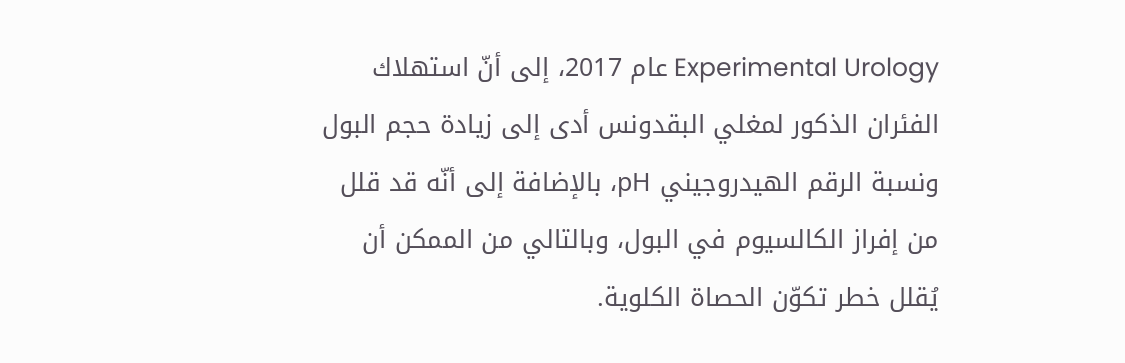Experimental Urology عام 2017، إلى أنّ استهلاك الفئران الذكور لمغلي البقدونس أدى إلى زيادة حجم البول ونسبة الرقم الهيدروجيني pH، بالإضافة إلى أنّه قد قلل من إفراز الكالسيوم في البول، وبالتالي من الممكن أن يُقلل خطر تكوّن الحصاة الكلوية.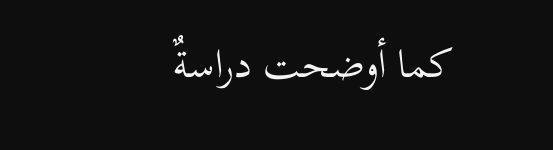كما أوضحت دراسةٌ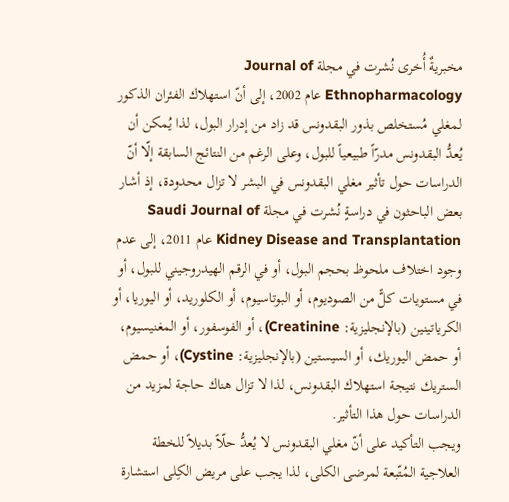مخبريةٌ أُخرى نُشرت في مجلة Journal of Ethnopharmacology عام 2002، إلى أنّ استهلاك الفئران الذكور لمغلي مُستخلص بذور البقدونس قد زاد من إدرار البول، لذا يُمكن أن يُعدُّ البقدونس مدرّاً طبيعياً للبول، وعلى الرغم من النتائج السابقة إلّا أنّ الدراسات حول تأثير مغلي البقدونس في البشر لا تزال محدودة، إذ أشار بعض الباحثون في دراسةٍ نُشرت في مجلة Saudi Journal of Kidney Disease and Transplantation عام 2011، إلى عدم وجود اختلاف ملحوظ بحجم البول، أو في الرقم الهيدروجيني للبول، أو في مستويات كلًّ من الصوديوم، أو البوتاسيوم، أو الكلوريد، أو اليوريا، أو الكرياتينين (بالإنجليزية: Creatinine)، أو الفوسفور، أو المغنيسيوم، أو حمض اليوريك، أو السيستين (بالإنجليزية: Cystine)، أو حمض الستريك نتيجة استهلاك البقدونس، لذا لا تزال هناك حاجة لمزيد من الدراسات حول هذا التأثير.
ويجب التأكيد على أنّ مغلي البقدونس لا يُعدُّ حلّاً بديلاً للخطة العلاجية المُتّبعة لمرضى الكلى، لذا يجب على مريض الكِلى استشارة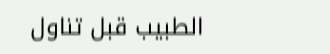الطبيب قبل تناول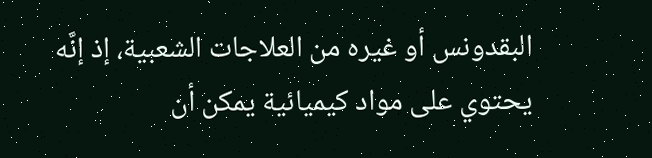البقدونس أو غيره من العلاجات الشعبية، إذ إنَّه يحتوي على مواد كيميائية يمكن أن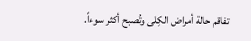تفاقم حالة أمراض الكِلى وتُصبح أكثر سوءاً.